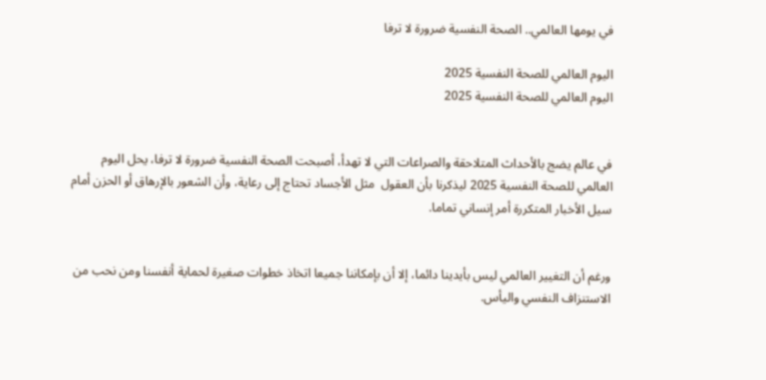في يومها العالمي.. الصحة النفسية ضرورة لا ترفا

اليوم العالمي للصحة النفسية 2025
اليوم العالمي للصحة النفسية 2025


في عالم يضج بالأحداث المتلاحقة والصراعات التي لا تهدأ، أصبحت الصحة النفسية ضرورة لا ترفا، يحل اليوم العالمي للصحة النفسية 2025 ليذكرنا بأن العقول  مثل الأجساد تحتاج إلى رعاية، وأن الشعور بالإرهاق أو الحزن أمام سيل الأخبار المتكررة أمر إنساني تماما.


ورغم أن التغيير العالمي ليس بأيدينا دائما، إلا أن بإمكاننا جميعا اتخاذ خطوات صغيرة لحماية أنفسنا ومن نحب من الاستنزاف النفسي واليأس.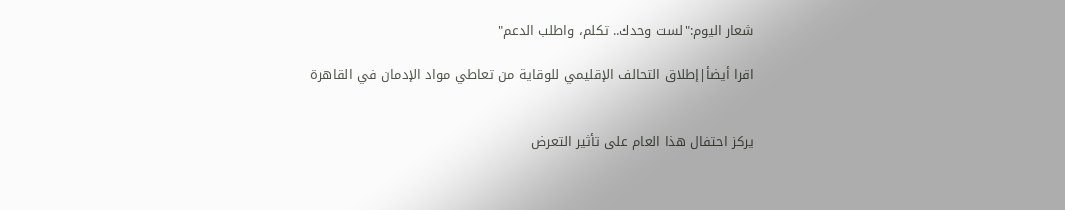شعار اليوم:"لست وحدك.. تكلم، واطلب الدعم"

اقرا أيضأ|إطلاق التحالف الإقليمي للوقاية من تعاطي مواد الإدمان في القاهرة


يركز احتفال هذا العام على تأثير التعرض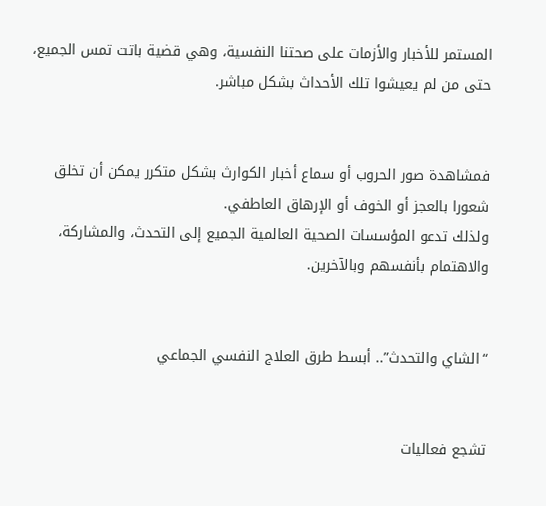المستمر للأخبار والأزمات على صحتنا النفسية، وهي قضية باتت تمس الجميع، حتى من لم يعيشوا تلك الأحداث بشكل مباشر.


فمشاهدة صور الحروب أو سماع أخبار الكوارث بشكل متكرر يمكن أن تخلق شعورا بالعجز أو الخوف أو الإرهاق العاطفي.
ولذلك تدعو المؤسسات الصحية العالمية الجميع إلى التحدث، والمشاركة، والاهتمام بأنفسهم وبالآخرين.


“الشاي والتحدث”.. أبسط طرق العلاج النفسي الجماعي


تشجع فعاليات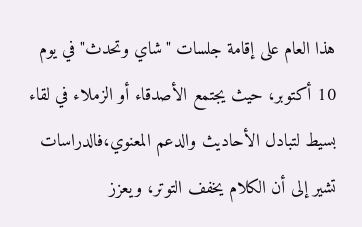هذا العام على إقامة جلسات "شاي وتحدث" في يوم 10 أكتوبر، حيث يجتمع الأصدقاء أو الزملاء في لقاء بسيط لتبادل الأحاديث والدعم المعنوي،فالدراسات تشير إلى أن الكلام يخفف التوتر، ويعزز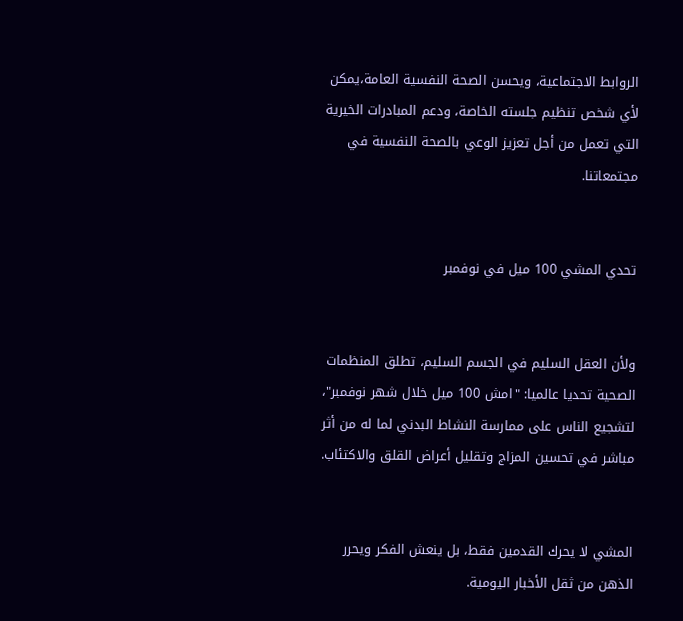الروابط الاجتماعية، ويحسن الصحة النفسية العامة،يمكن لأي شخص تنظيم جلسته الخاصة، ودعم المبادرات الخيرية التي تعمل من أجل تعزيز الوعي بالصحة النفسية في مجتمعاتنا.


تحدي المشي 100 ميل في نوفمبر


ولأن العقل السليم في الجسم السليم، تطلق المنظمات الصحية تحديا عالميا: "امش 100 ميل خلال شهر نوفمبر"، لتشجيع الناس على ممارسة النشاط البدني لما له من أثر مباشر في تحسين المزاج وتقليل أعراض القلق والاكتئاب.


المشي لا يحرك القدمين فقط، بل ينعش الفكر ويحرر الذهن من ثقل الأخبار اليومية.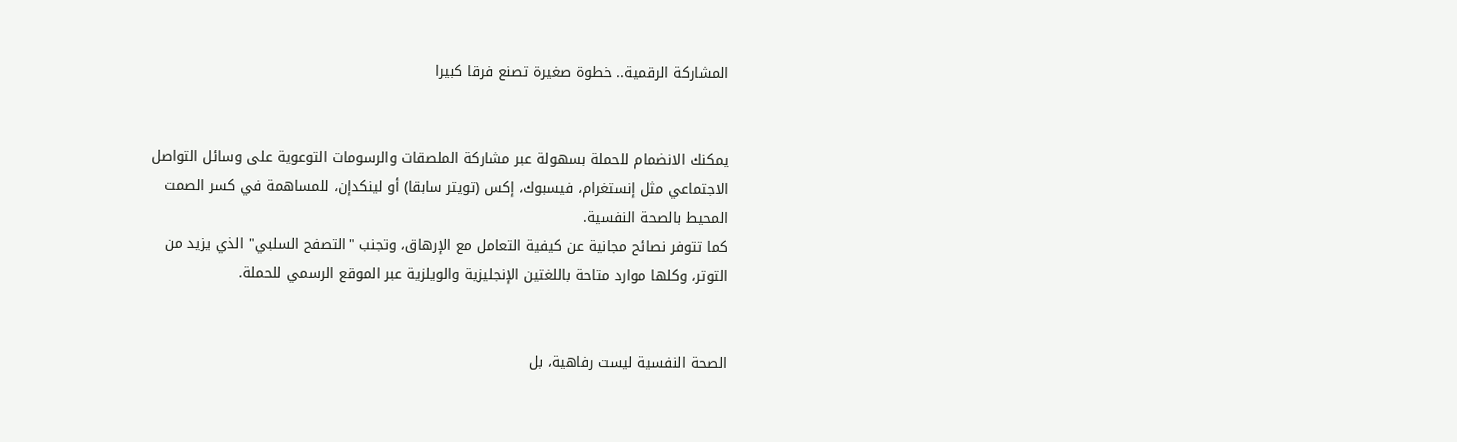المشاركة الرقمية.. خطوة صغيرة تصنع فرقا كبيرا


يمكنك الانضمام للحملة بسهولة عبر مشاركة الملصقات والرسومات التوعوية على وسائل التواصل الاجتماعي مثل إنستغرام، فيسبوك، إكس (تويتر سابقا) أو لينكدإن، للمساهمة في كسر الصمت المحيط بالصحة النفسية.
كما تتوفر نصائح مجانية عن كيفية التعامل مع الإرهاق، وتجنب "التصفح السلبي" الذي يزيد من التوتر، وكلها موارد متاحة باللغتين الإنجليزية والويلزية عبر الموقع الرسمي للحملة.


الصحة النفسية ليست رفاهية، بل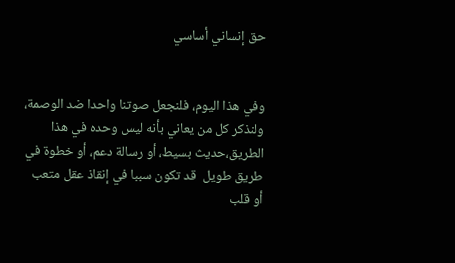حق إنساني أساسي


وفي هذا اليوم، فلنجعل صوتنا واحدا ضد الوصمة، ولنذكر كل من يعاني بأنه ليس وحده في هذا الطريق،حديث بسيط، أو رسالة دعم، أو خطوة في طريق طويل  قد تكون سببا في إنقاذ عقل متعب أو قلب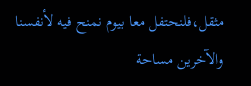مثقل،فلنحتفل معا بيوم نمنح فيه لأنفسنا والآخرين مساحة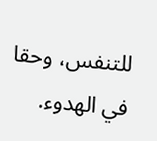للتنفس، وحقا في الهدوء.